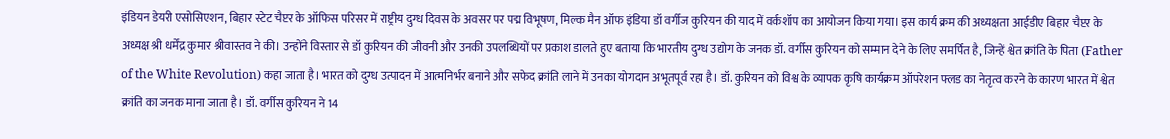इंडियन डेयरी एसोसिएशन, बिहार स्टेट चैप्टर के ऑफिस परिसर में राष्ट्रीय दुग्ध दिवस के अवसर पर पद्म विभूषण, मिल्क मैन ऑफ इंडिया डॉ वर्गीज कुरियन की याद में वर्कशॉप का आयोजन किया गया। इस कार्य क्रम की अध्यक्षता आईडीए बिहार चैप्टर के अध्यक्ष श्री धर्मेंद्र कुमार श्रीवास्तव ने की। उन्होंने विस्तार से डॉ कुरियन की जीवनी और उनकी उपलब्धियों पर प्रकाश डालते हुए बताया कि भारतीय दुग्ध उद्योग के जनक डॉ. वर्गीस कुरियन को सम्मान देने के लिए समर्पित है, जिन्हें श्वेत क्रांति के पिता (Father of the White Revolution) कहा जाता है। भारत को दुग्ध उत्पादन में आत्मनिर्भर बनाने और सफेद क्रांति लाने में उनका योगदान अभूतपूर्व रहा है। डॉ. कुरियन को विश्व के व्यापक कृषि कार्यक्रम ऑपरेशन फ्लड का नेतृत्व करने के कारण भारत में श्वेत क्रांति का जनक माना जाता है। डॉ. वर्गीस कुरियन ने 14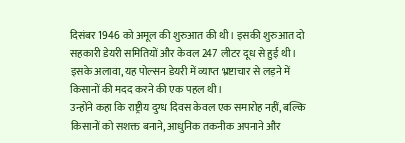दिसंबर 1946 को अमूल की शुरुआत की थी। इसकी शुरुआत दो सहकारी डेयरी समितियों और केवल 247 लीटर दूध से हुई थी। इसके अलावा, यह पोल्सन डेयरी में व्याप्त भ्रष्टाचार से लड़ने में किसानों की मदद करने की एक पहल थी।
उन्होंने कहा कि राष्ट्रीय दुग्ध दिवस केवल एक समारोह नहीं, बल्कि किसानों को सशक्त बनाने, आधुनिक तकनीक अपनाने और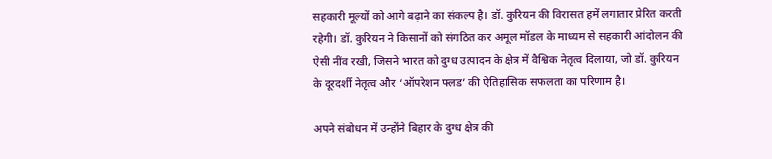सहकारी मूल्यों को आगे बढ़ाने का संकल्प है। डॉ. कुरियन की विरासत हमें लगातार प्रेरित करती रहेगी। डॉ. कुरियन ने किसानों को संगठित कर अमूल मॉडल के माध्यम से सहकारी आंदोलन की ऐसी नींव रखी, जिसने भारत को दुग्ध उत्पादन के क्षेत्र में वैश्विक नेतृत्व दिलाया, जो डॉ. कुरियन के दूरदर्शी नेतृत्व और ‘ऑपरेशन फ्लड’ की ऐतिहासिक सफलता का परिणाम है।

अपने संबोधन में उन्होंने बिहार के दुग्ध क्षेत्र की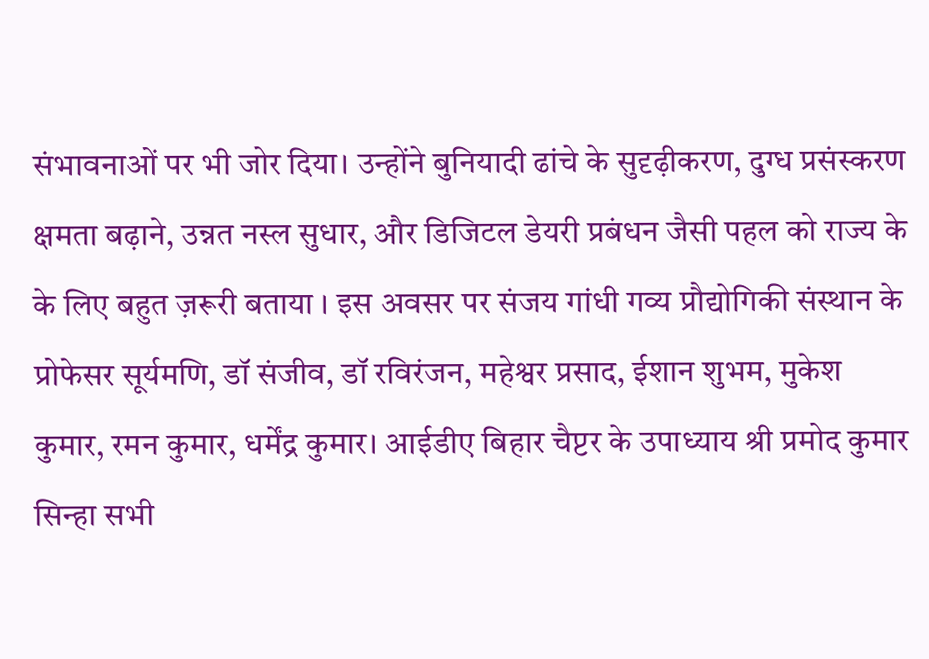संभावनाओं पर भी जोर दिया। उन्होंने बुनियादी ढांचे के सुदृढ़ीकरण, दुग्ध प्रसंस्करण क्षमता बढ़ाने, उन्नत नस्ल सुधार, और डिजिटल डेयरी प्रबंधन जैसी पहल को राज्य के के लिए बहुत ज़रूरी बताया । इस अवसर पर संजय गांधी गव्य प्रौद्योगिकी संस्थान के प्रोफेसर सूर्यमणि, डॉ संजीव, डॉ रविरंजन, महेश्वर प्रसाद, ईशान शुभम, मुकेश कुमार, रमन कुमार, धर्मेंद्र कुमार। आईडीए बिहार चैप्टर के उपाध्याय श्री प्रमोद कुमार सिन्हा सभी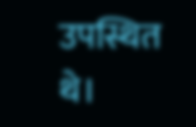उपस्थित थे।